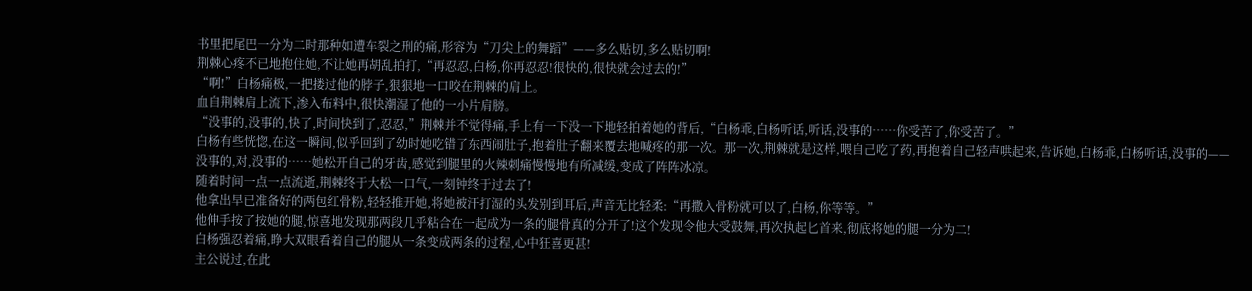书里把尾巴一分为二时那种如遭车裂之刑的痛,形容为“刀尖上的舞蹈”——多么贴切,多么贴切啊!
荆棘心疼不已地抱住她,不让她再胡乱拍打,“再忍忍,白杨,你再忍忍!很快的,很快就会过去的!”
“啊!”白杨痛极,一把搂过他的脖子,狠狠地一口咬在荆棘的肩上。
血自荆棘肩上流下,渗入布料中,很快潮湿了他的一小片肩膀。
“没事的,没事的,快了,时间快到了,忍忍,”荆棘并不觉得痛,手上有一下没一下地轻拍着她的背后,“白杨乖,白杨听话,听话,没事的……你受苦了,你受苦了。”
白杨有些恍惚,在这一瞬间,似乎回到了幼时她吃错了东西闹肚子,抱着肚子翻来覆去地喊疼的那一次。那一次,荆棘就是这样,喂自己吃了药,再抱着自己轻声哄起来,告诉她,白杨乖,白杨听话,没事的——
没事的,对,没事的……她松开自己的牙齿,感觉到腿里的火辣刺痛慢慢地有所减缓,变成了阵阵冰凉。
随着时间一点一点流逝,荆棘终于大松一口气,一刻钟终于过去了!
他拿出早已准备好的两包红骨粉,轻轻推开她,将她被汗打湿的头发别到耳后,声音无比轻柔:“再撒入骨粉就可以了,白杨,你等等。”
他伸手按了按她的腿,惊喜地发现那两段几乎粘合在一起成为一条的腿骨真的分开了!这个发现令他大受鼓舞,再次执起匕首来,彻底将她的腿一分为二!
白杨强忍着痛,睁大双眼看着自己的腿从一条变成两条的过程,心中狂喜更甚!
主公说过,在此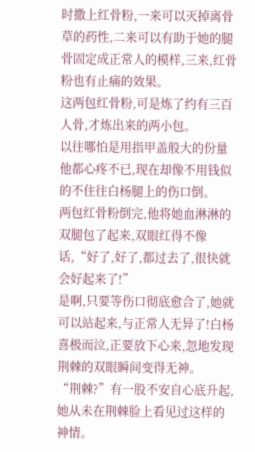时撒上红骨粉,一来可以灭掉离骨草的药性,二来可以有助于她的腿骨固定成正常人的模样,三来,红骨粉也有止痛的效果。
这两包红骨粉,可是炼了约有三百人骨,才炼出来的两小包。
以往哪怕是用指甲盖般大的份量他都心疼不已,现在却像不用钱似的不住往白杨腿上的伤口倒。
两包红骨粉倒完,他将她血淋淋的双腿包了起来,双眼红得不像话,“好了,好了,都过去了,很快就会好起来了!”
是啊,只要等伤口彻底愈合了,她就可以站起来,与正常人无异了!白杨喜极而泣,正要放下心来,忽地发现荆棘的双眼瞬间变得无神。
“荆棘?”有一股不安自心底升起,她从未在荆棘脸上看见过这样的神情。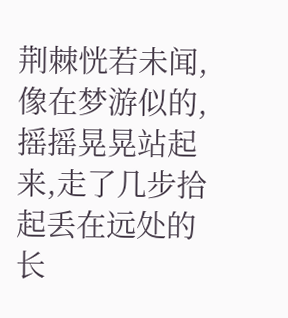荆棘恍若未闻,像在梦游似的,摇摇晃晃站起来,走了几步拾起丢在远处的长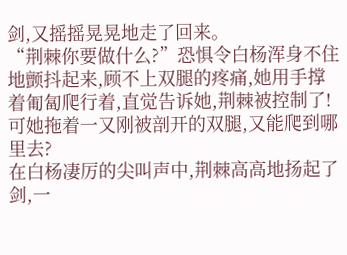剑,又摇摇晃晃地走了回来。
“荆棘你要做什么?”恐惧令白杨浑身不住地颤抖起来,顾不上双腿的疼痛,她用手撑着匍匐爬行着,直觉告诉她,荆棘被控制了!
可她拖着一又刚被剖开的双腿,又能爬到哪里去?
在白杨凄厉的尖叫声中,荆棘高高地扬起了剑,一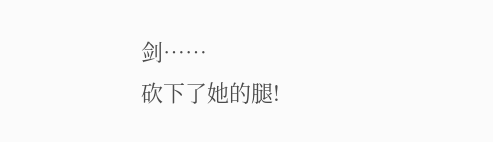剑……
砍下了她的腿!